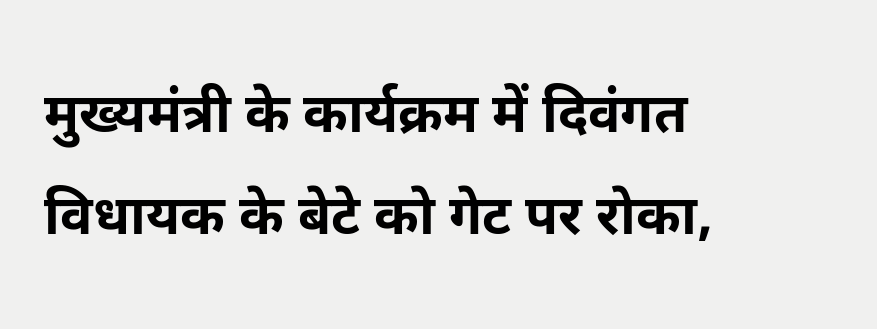मुख्यमंत्री के कार्यक्रम में दिवंगत विधायक के बेटे को गेट पर रोका,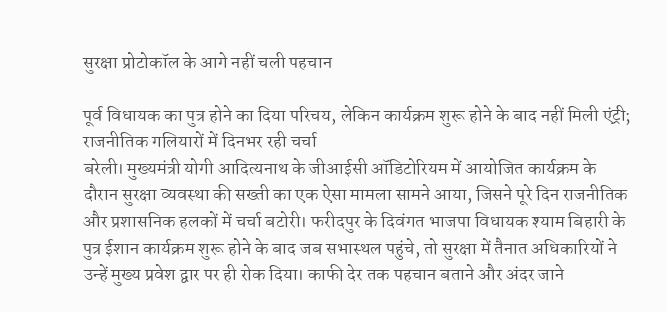सुरक्षा प्रोटोकॉल के आगे नहीं चली पहचान

पूर्व विधायक का पुत्र होने का दिया परिचय, लेकिन कार्यक्रम शुरू होने के बाद नहीं मिली एंट्री; राजनीतिक गलियारों में दिनभर रही चर्चा
बरेली। मुख्यमंत्री योगी आदित्यनाथ के जीआईसी ऑडिटोरियम में आयोजित कार्यक्रम के दौरान सुरक्षा व्यवस्था की सख्ती का एक ऐसा मामला सामने आया, जिसने पूरे दिन राजनीतिक और प्रशासनिक हलकों में चर्चा बटोरी। फरीदपुर के दिवंगत भाजपा विधायक श्याम बिहारी के पुत्र ईशान कार्यक्रम शुरू होने के बाद जब सभास्थल पहुंचे, तो सुरक्षा में तैनात अधिकारियों ने उन्हें मुख्य प्रवेश द्वार पर ही रोक दिया। काफी देर तक पहचान बताने और अंदर जाने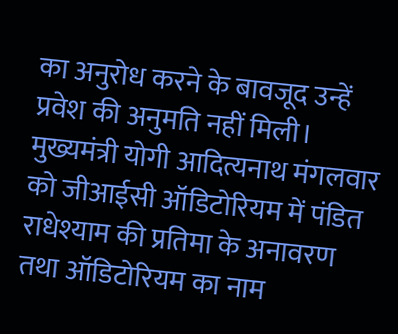का अनुरोध करने के बावजूद उन्हें प्रवेश की अनुमति नहीं मिली।
मुख्यमंत्री योगी आदित्यनाथ मंगलवार को जीआईसी ऑडिटोरियम में पंडित राधेश्याम की प्रतिमा के अनावरण तथा ऑडिटोरियम का नाम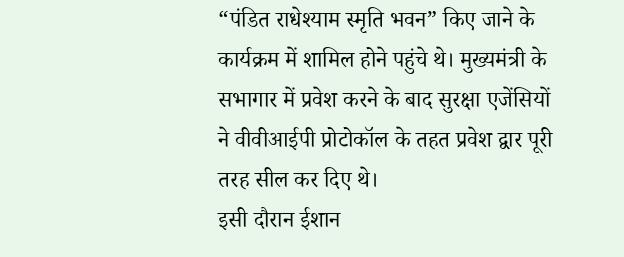“पंडित राधेश्याम स्मृति भवन” किए जाने के कार्यक्रम में शामिल होने पहुंचे थे। मुख्यमंत्री के सभागार में प्रवेश करने के बाद सुरक्षा एजेंसियों ने वीवीआईपी प्रोटोकॉल के तहत प्रवेश द्वार पूरी तरह सील कर दिए थे।
इसी दौरान ईशान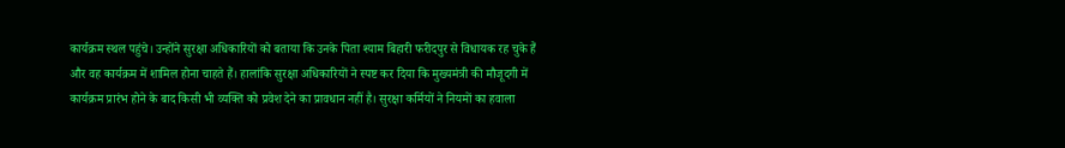कार्यक्रम स्थल पहुंचे। उन्होंने सुरक्षा अधिकारियों को बताया कि उनके पिता श्याम बिहारी फरीदपुर से विधायक रह चुके हैं और वह कार्यक्रम में शामिल होना चाहते हैं। हालांकि सुरक्षा अधिकारियों ने स्पष्ट कर दिया कि मुख्यमंत्री की मौजूदगी में कार्यक्रम प्रारंभ होने के बाद किसी भी व्यक्ति को प्रवेश देने का प्रावधान नहीं है। सुरक्षा कर्मियों ने नियमों का हवाला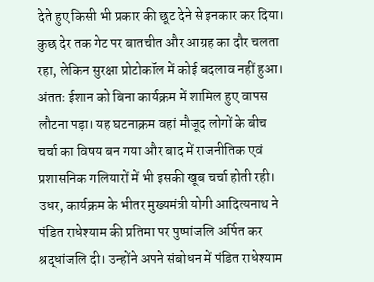देते हुए किसी भी प्रकार की छूट देने से इनकार कर दिया।
कुछ देर तक गेट पर बातचीत और आग्रह का दौर चलता रहा, लेकिन सुरक्षा प्रोटोकॉल में कोई बदलाव नहीं हुआ। अंततः ईशान को बिना कार्यक्रम में शामिल हुए वापस लौटना पड़ा। यह घटनाक्रम वहां मौजूद लोगों के बीच चर्चा का विषय बन गया और बाद में राजनीतिक एवं प्रशासनिक गलियारों में भी इसकी खूब चर्चा होती रही।
उधर, कार्यक्रम के भीतर मुख्यमंत्री योगी आदित्यनाथ ने पंडित राधेश्याम की प्रतिमा पर पुष्पांजलि अर्पित कर श्रद्धांजलि दी। उन्होंने अपने संबोधन में पंडित राधेश्याम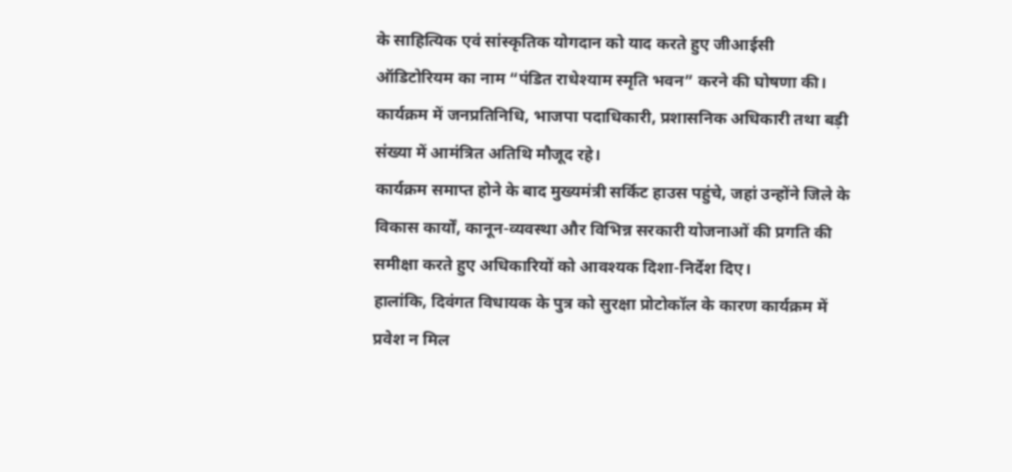के साहित्यिक एवं सांस्कृतिक योगदान को याद करते हुए जीआईसी ऑडिटोरियम का नाम “पंडित राधेश्याम स्मृति भवन” करने की घोषणा की। कार्यक्रम में जनप्रतिनिधि, भाजपा पदाधिकारी, प्रशासनिक अधिकारी तथा बड़ी संख्या में आमंत्रित अतिथि मौजूद रहे।
कार्यक्रम समाप्त होने के बाद मुख्यमंत्री सर्किट हाउस पहुंचे, जहां उन्होंने जिले के विकास कार्यों, कानून-व्यवस्था और विभिन्न सरकारी योजनाओं की प्रगति की समीक्षा करते हुए अधिकारियों को आवश्यक दिशा-निर्देश दिए।
हालांकि, दिवंगत विधायक के पुत्र को सुरक्षा प्रोटोकॉल के कारण कार्यक्रम में प्रवेश न मिल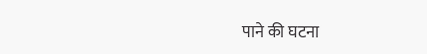पाने की घटना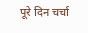पूरे दिन चर्चा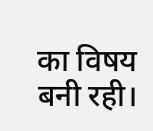का विषय बनी रही।